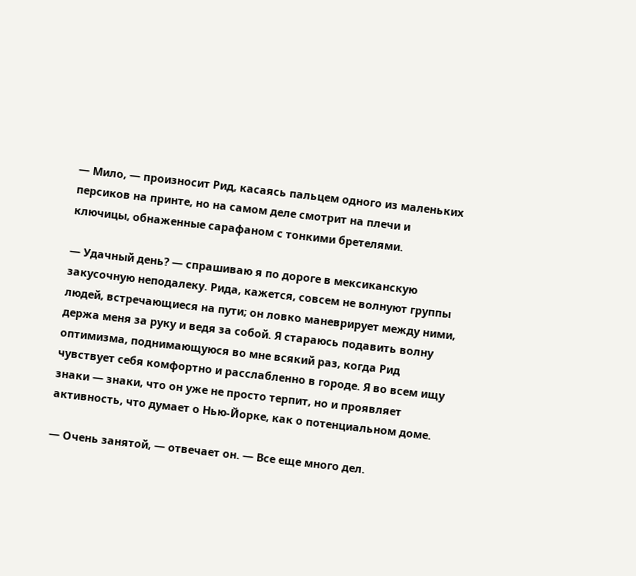— Мило, — произносит Рид, касаясь пальцем одного из маленьких персиков на принте, но на самом деле смотрит на плечи и ключицы, обнаженные сарафаном с тонкими бретелями.

— Удачный день? — спрашиваю я по дороге в мексиканскую закусочную неподалеку. Рида, кажется, совсем не волнуют группы людей, встречающиеся на пути; он ловко маневрирует между ними, держа меня за руку и ведя за собой. Я стараюсь подавить волну оптимизма, поднимающуюся во мне всякий раз, когда Рид чувствует себя комфортно и расслабленно в городе. Я во всем ищу знаки — знаки, что он уже не просто терпит, но и проявляет активность, что думает о Нью-Йорке, как о потенциальном доме.

— Очень занятой, — отвечает он. — Все еще много дел.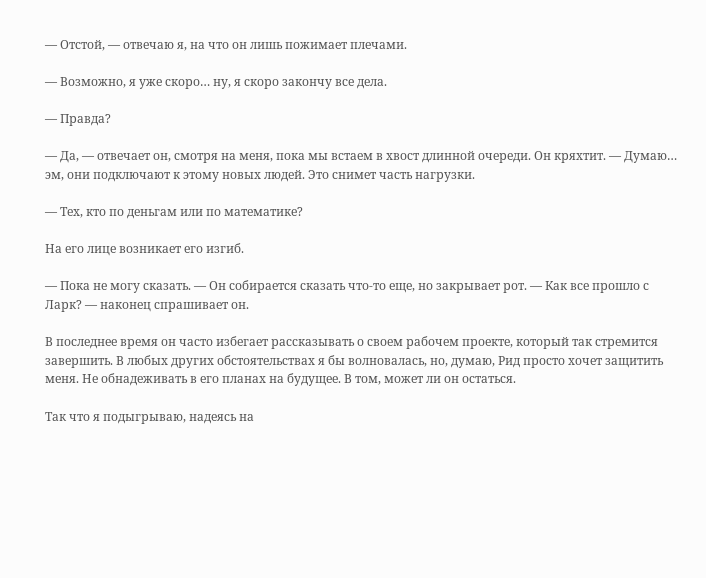— Отстой, — отвечаю я, на что он лишь пожимает плечами.

— Возможно, я уже скоро… ну, я скоро закончу все дела.

— Правда?

— Да, — отвечает он, смотря на меня, пока мы встаем в хвост длинной очереди. Он кряхтит. — Думаю… эм, они подключают к этому новых людей. Это снимет часть нагрузки.

— Тех, кто по деньгам или по математике?

На его лице возникает его изгиб.

— Пока не могу сказать. — Он собирается сказать что-то еще, но закрывает рот. — Как все прошло с Ларк? — наконец спрашивает он.

В последнее время он часто избегает рассказывать о своем рабочем проекте, который так стремится завершить. В любых других обстоятельствах я бы волновалась, но, думаю, Рид просто хочет защитить меня. Не обнадеживать в его планах на будущее. В том, может ли он остаться.

Так что я подыгрываю, надеясь на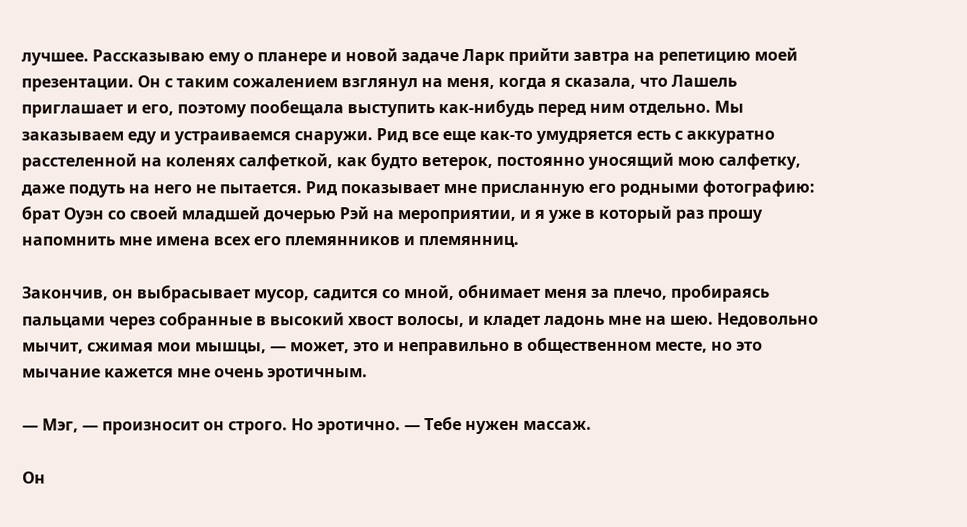лучшее. Рассказываю ему о планере и новой задаче Ларк прийти завтра на репетицию моей презентации. Он с таким сожалением взглянул на меня, когда я сказала, что Лашель приглашает и его, поэтому пообещала выступить как-нибудь перед ним отдельно. Мы заказываем еду и устраиваемся снаружи. Рид все еще как-то умудряется есть с аккуратно расстеленной на коленях салфеткой, как будто ветерок, постоянно уносящий мою салфетку, даже подуть на него не пытается. Рид показывает мне присланную его родными фотографию: брат Оуэн со своей младшей дочерью Рэй на мероприятии, и я уже в который раз прошу напомнить мне имена всех его племянников и племянниц.

Закончив, он выбрасывает мусор, садится со мной, обнимает меня за плечо, пробираясь пальцами через собранные в высокий хвост волосы, и кладет ладонь мне на шею. Недовольно мычит, сжимая мои мышцы, — может, это и неправильно в общественном месте, но это мычание кажется мне очень эротичным.

— Мэг, — произносит он строго. Но эротично. — Тебе нужен массаж.

Он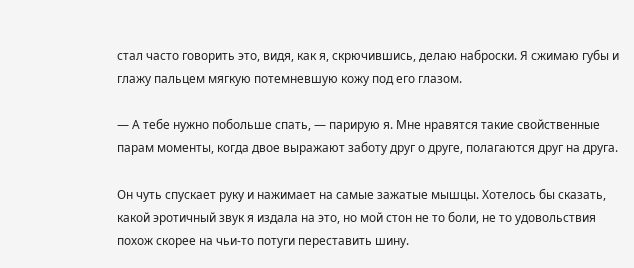стал часто говорить это, видя, как я, скрючившись, делаю наброски. Я сжимаю губы и глажу пальцем мягкую потемневшую кожу под его глазом.

— А тебе нужно побольше спать, — парирую я. Мне нравятся такие свойственные парам моменты, когда двое выражают заботу друг о друге, полагаются друг на друга.

Он чуть спускает руку и нажимает на самые зажатые мышцы. Хотелось бы сказать, какой эротичный звук я издала на это, но мой стон не то боли, не то удовольствия похож скорее на чьи-то потуги переставить шину.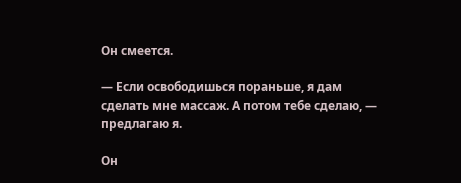Он смеется.

— Если освободишься пораньше, я дам сделать мне массаж. А потом тебе сделаю, — предлагаю я.

Он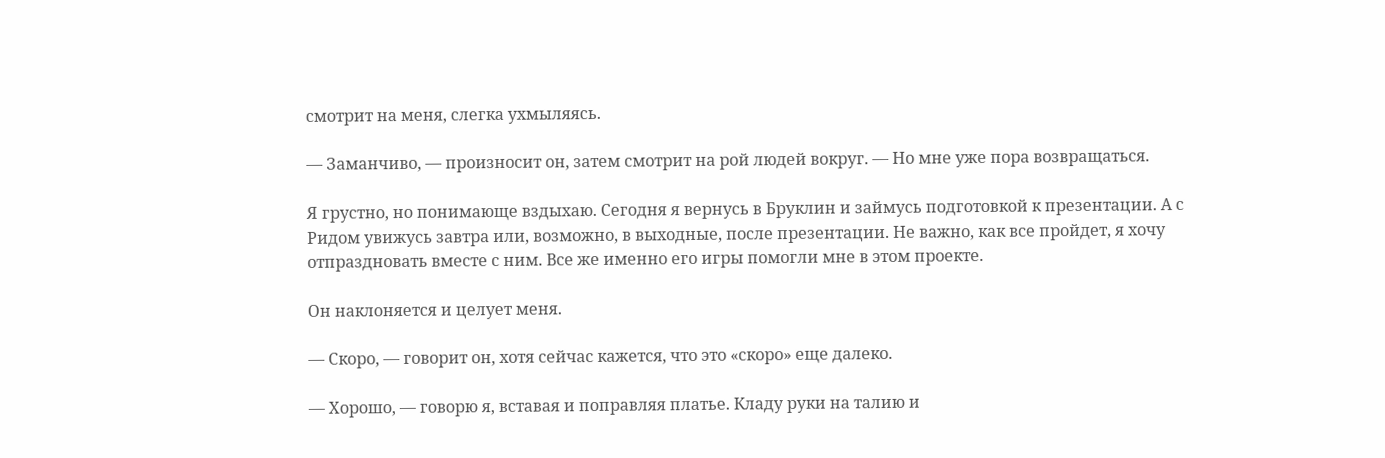смотрит на меня, слегка ухмыляясь.

— Заманчиво, — произносит он, затем смотрит на рой людей вокруг. — Но мне уже пора возвращаться.

Я грустно, но понимающе вздыхаю. Сегодня я вернусь в Бруклин и займусь подготовкой к презентации. А с Ридом увижусь завтра или, возможно, в выходные, после презентации. Не важно, как все пройдет, я хочу отпраздновать вместе с ним. Все же именно его игры помогли мне в этом проекте.

Он наклоняется и целует меня.

— Скоро, — говорит он, хотя сейчас кажется, что это «скоро» еще далеко.

— Хорошо, — говорю я, вставая и поправляя платье. Кладу руки на талию и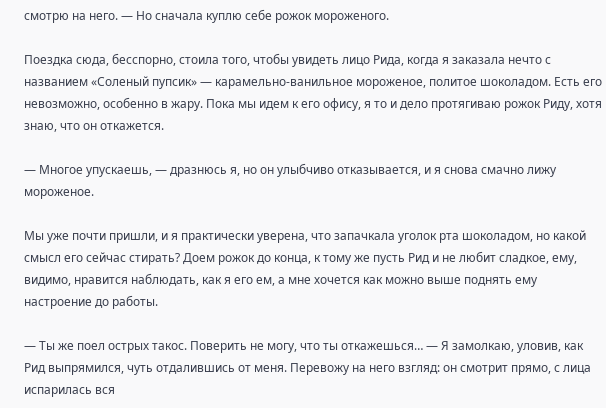смотрю на него. — Но сначала куплю себе рожок мороженого.

Поездка сюда, бесспорно, стоила того, чтобы увидеть лицо Рида, когда я заказала нечто с названием «Соленый пупсик» — карамельно-ванильное мороженое, политое шоколадом. Есть его невозможно, особенно в жару. Пока мы идем к его офису, я то и дело протягиваю рожок Риду, хотя знаю, что он откажется.

— Многое упускаешь, — дразнюсь я, но он улыбчиво отказывается, и я снова смачно лижу мороженое.

Мы уже почти пришли, и я практически уверена, что запачкала уголок рта шоколадом, но какой смысл его сейчас стирать? Доем рожок до конца, к тому же пусть Рид и не любит сладкое, ему, видимо, нравится наблюдать, как я его ем, а мне хочется как можно выше поднять ему настроение до работы.

— Ты же поел острых такос. Поверить не могу, что ты откажешься… — Я замолкаю, уловив, как Рид выпрямился, чуть отдалившись от меня. Перевожу на него взгляд: он смотрит прямо, с лица испарилась вся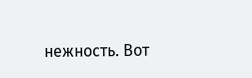нежность. Вот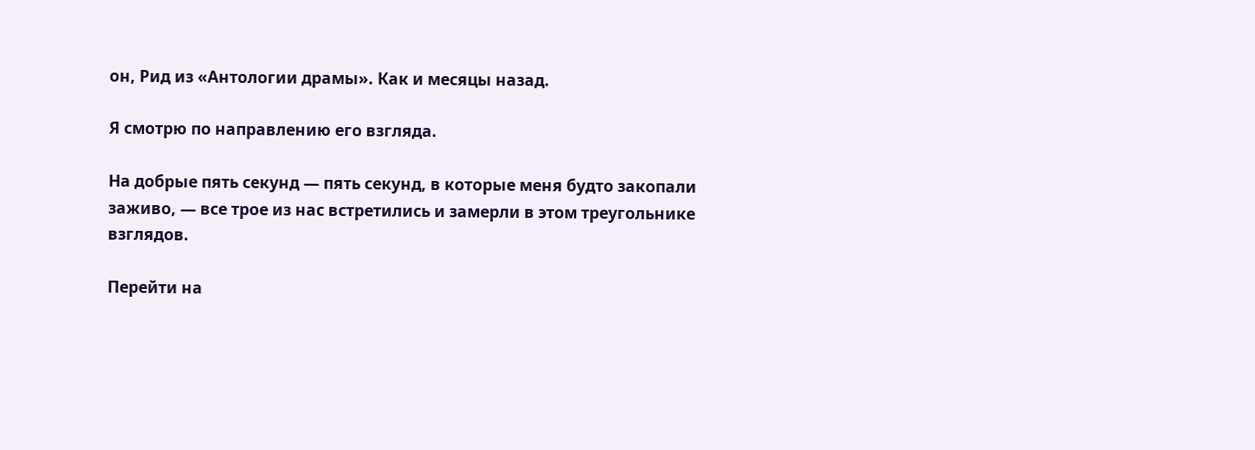он, Рид из «Антологии драмы». Как и месяцы назад.

Я смотрю по направлению его взгляда.

На добрые пять секунд — пять секунд, в которые меня будто закопали заживо, — все трое из нас встретились и замерли в этом треугольнике взглядов.

Перейти на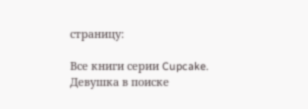страницу:

Все книги серии Cupcake. Девушка в поиске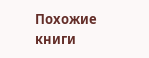Похожие книги